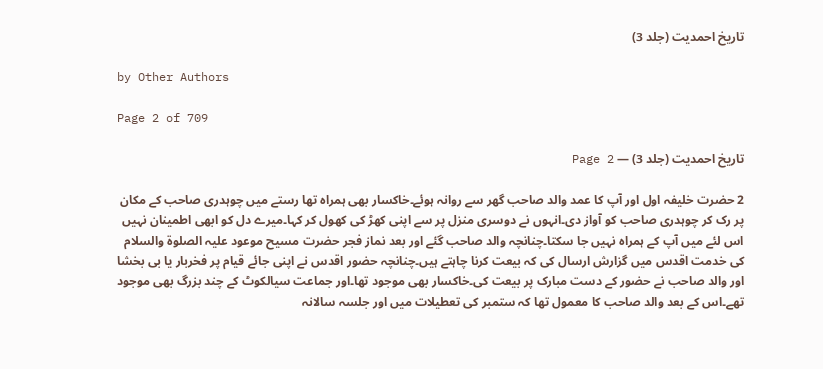تاریخ احمدیت (جلد 3)

by Other Authors

Page 2 of 709

تاریخ احمدیت (جلد 3) — Page 2

2 حضرت خلیفہ اول اور آپ کا عمد والد صاحب گھر سے روانہ ہوئے۔خاکسار بھی ہمراہ تھا رستے میں چوہدری صاحب کے مکان پر رک کر چوہدری صاحب کو آواز دی۔انہوں نے دوسری منزل پر سے اپنی کھڑ کی کھول کر کہا۔میرے دل کو ابھی اطمینان نہیں اس لئے میں آپ کے ہمراہ نہیں جا سکتا۔چنانچہ والد صاحب گئے اور بعد نماز فجر حضرت مسیح موعود علیہ الصلوة والسلام کی خدمت اقدس میں گزارش ارسال کی کہ بیعت کرنا چاہتے ہیں۔چنانچہ حضور اقدس نے اپنی جائے قیام پر فخربار یا بی بخشا اور والد صاحب نے حضور کے دست مبارک پر بیعت کی۔خاکسار بھی موجود تھا۔اور جماعت سیالکوٹ کے چند بزرگ بھی موجود تھے۔اس کے بعد والد صاحب کا معمول تھا کہ ستمبر کی تعطیلات میں اور جلسہ سالانہ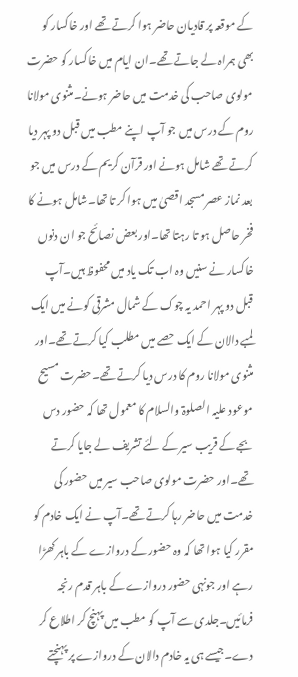کے موقعہ پر قادیان حاضر ہوا کرتے تھے اور خاکسار کو بھی ہمراہ لے جاتے تھے۔ان ایام میں خاکسار کو حضرت مولوی صاحب کی خدمت میں حاضر ہونے۔مثنوی مولانا روم کے درس میں جو آپ اپنے مطب میں قبل دو پہر دیا کرتے تھے شامل ہونے اور قرآن کریم کے درس میں جو بعد نماز عصر مسجد اقصیٰ میں ہوا کر تا تھا۔شامل ہونے کا فخر حاصل ہو تا رہتا تھا۔اور بعض نصائح جو ان دنوں خاکسار نے سنیں وہ اب تک یاد میں محفوظ ہیں۔آپ قبل دو پہر احمد یہ چوک کے شمال مشرقی کونے میں ایک لمبے دالان کے ایک حصے میں مطلب کیا کرتے تھے۔اور مثنوی مولانا روم کا درس دیا کرتے تھے۔حضرت مسیح موعود علیہ الصلوۃ والسلام کا معمول تھا کہ حضور دس بجے کے قریب سیر کے لئے تشریف لے جایا کرتے تھے۔اور حضرت مولوی صاحب سیر میں حضور کی خدمت میں حاضر رہا کرتے تھے۔آپ نے ایک خادم کو مقرر کیا ہوا تھا کہ وہ حضور کے دروازے کے باہر کھڑا رہے اور جونہی حضور دروازے کے باہر قدم رنجہ فرمائیں۔جلدی سے آپ کو مطب میں پہنچ کر اطلاع کر دے۔جیسے ہی یہ خادم دالان کے دروازے پر پہنچتے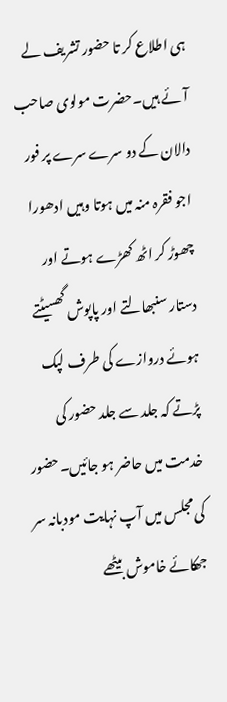ہی اطلاع کر تا حضور تشریف لے آئے ہیں۔حضرت مولوی صاحب دالان کے دو سرے سرے پر فور اجو فقرہ منہ میں ہوتا وہیں ادھورا چھوڑ کر اٹھ کھڑے ہوتے اور دستار سنبھالتے اور پاپوش گھسیٹتے ہوئے دروازے کی طرف لپک پڑتے کہ جلد سے جلد حضور کی خدمت میں حاضر ہو جائیں۔حضور کی مجلس میں آپ نہایت مودبانہ سر جھکائے خاموش بیٹھے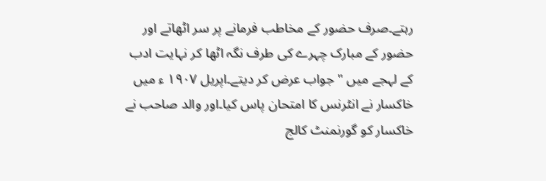رہتے۔صرف حضور کے مخاطب فرمانے پر سر اٹھاتے اور حضور کے مبارک چہرے کی طرف نگہ اٹھا کر نہایت ادب کے لہجے میں " جواب عرض کر دیتے۔اپریل ۱۹۰۷ ء میں خاکسار نے انٹرنس کا امتحان پاس کیا۔اور والد صاحب نے خاکسار کو گورنمنٹ کالج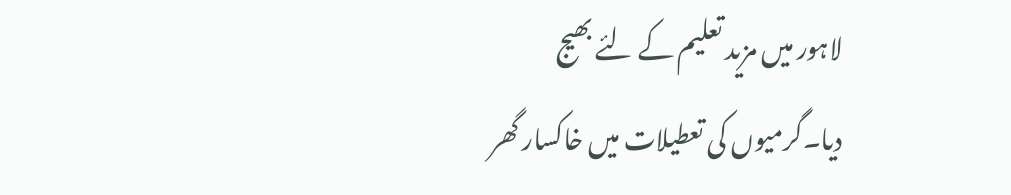لاہور میں مزید تعلیم کے لئے بھیج دیا۔گرمیوں کی تعطیلات میں خاکسار گھر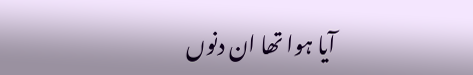آیا ہوا تھا ان دنوں